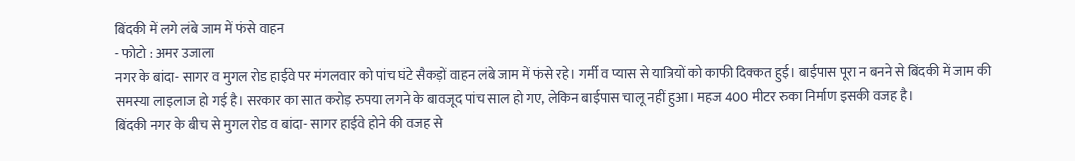बिंदकी में लगे लंबे जाम में फंसे वाहन
- फोटो : अमर उजाला
नगर के बांदा- सागर व मुगल रोड हाईवे पर मंगलवार को पांच घंटे सैकड़ों वाहन लंबे जाम में फंसे रहे। गर्मी व प्यास से यात्रियों को काफी दिक्कत हुई। बाईपास पूरा न बनने से बिंदकी में जाम की समस्या लाइलाज हो गई है। सरकार का सात करोड़ रुपया लगने के बावजूद पांच साल हो गए, लेकिन बाईपास चालू नहीं हुआ। महज 400 मीटर रुका निर्माण इसकी वजह है।
बिंदकी नगर के बीच से मुगल रोड व बांदा- सागर हाईवे होने की वजह से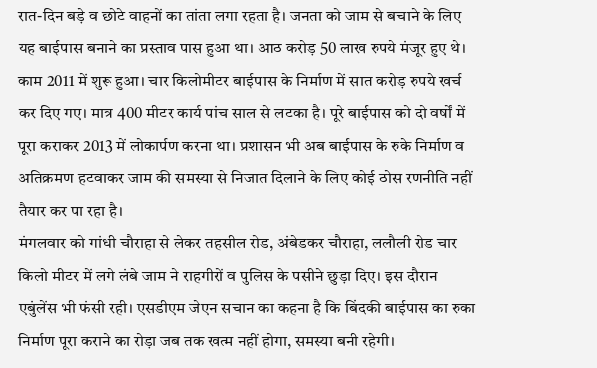रात-दिन बड़े व छोटे वाहनों का तांता लगा रहता है। जनता को जाम से बचाने के लिए यह बाईपास बनाने का प्रस्ताव पास हुआ था। आठ करोड़ 50 लाख रुपये मंजूर हुए थे। काम 2011 में शुरू हुआ। चार किलोमीटर बाईपास के निर्माण में सात करोड़ रुपये खर्च कर दिए गए। मात्र 400 मीटर कार्य पांच साल से लटका है। पूरे बाईपास को दो वर्षों में पूरा कराकर 2013 में लोकार्पण करना था। प्रशासन भी अब बाईपास के रुके निर्माण व अतिक्रमण हटवाकर जाम की समस्या से निजात दिलाने के लिए कोई ठोस रणनीति नहीं तैयार कर पा रहा है।
मंगलवार को गांधी चौराहा से लेकर तहसील रोड, अंबेडकर चौराहा, ललौली रोड चार किलो मीटर में लगे लंबे जाम ने राहगीरों व पुलिस के पसीने छुड़ा दिए। इस दौरान एबुंलेंस भी फंसी रही। एसडीएम जेएन सचान का कहना है कि बिंदकी बाईपास का रुका निर्माण पूरा कराने का रोड़ा जब तक खत्म नहीं होगा, समस्या बनी रहेगी।